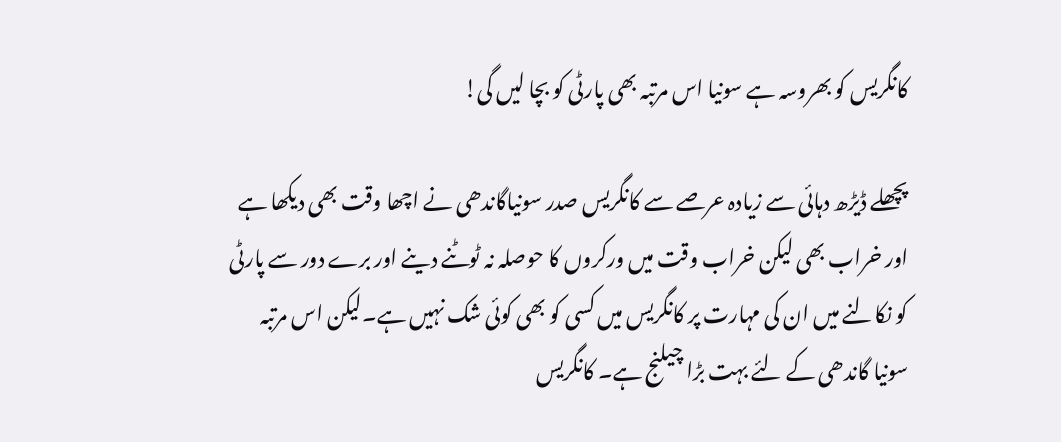کانگریس کو بھروسہ ہے سونیا اس مرتبہ بھی پارٹی کو بچا لیں گی!

پچھلے ڈیڑھ دہائی سے زیادہ عرصے سے کانگریس صدر سونیاگاندھی نے اچھا وقت بھی دیکھا ہے اور خراب بھی لیکن خراب وقت میں ورکروں کا حوصلہ نہ ٹوٹنے دینے اور برے دور سے پارٹی کو نکالنے میں ان کی مہارت پر کانگریس میں کسی کو بھی کوئی شک نہیں ہے۔لیکن اس مرتبہ سونیا گاندھی کے لئے بہت بڑا چیلنج ہے۔ کانگریس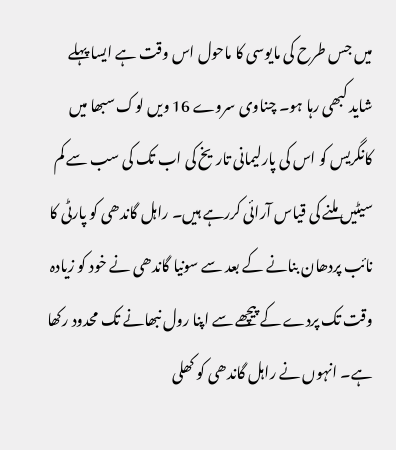میں جس طرح کی مایوسی کا ماحول اس وقت ہے ایسا پہلے شاید کبھی رہا ہو۔ چناوی سروے 16 ویں لوک سبھا میں کانگریس کو اس کی پارلیمانی تاریخ کی اب تک کی سب سے کم سیٹیں ملنے کی قیاس آرائی کررہے ہیں۔ راہل گاندھی کو پارٹی کا نائب پردھان بنانے کے بعد سے سونیا گاندھی نے خود کو زیادہ وقت تک پردے کے پیچھے سے اپنا رول نبھانے تک محدود رکھا ہے۔ انہوں نے راہل گاندھی کو کھلی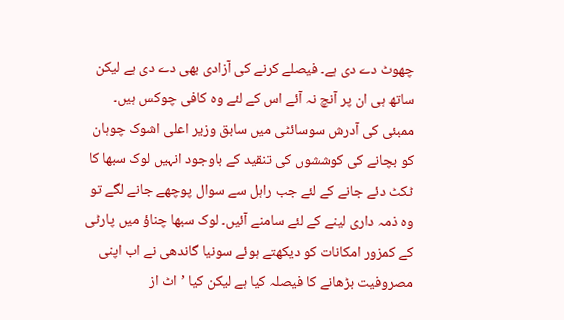چھوٹ دے دی ہے۔ فیصلے کرنے کی آزادی بھی دے دی ہے لیکن ساتھ ہی ان پر آنچ نہ آئے اس کے لئے وہ کافی چوکس ہیں۔ ممبئی کی آدرش سوسائٹی میں سابق وزیر اعلی اشوک چوہان کو بچانے کی کوششوں کی تنقید کے باوجود انہیں لوک سبھا کا ٹکٹ دئے جانے کے لئے جب راہل سے سوال پوچھے جانے لگے تو وہ ذمہ داری لینے کے لئے سامنے آئیں۔ لوک سبھا چناؤ میں پارٹی کے کمزور امکانات کو دیکھتے ہوئے سونیا گاندھی نے اب اپنی مصروفیت بڑھانے کا فیصلہ کیا ہے لیکن کیا ’اٹ از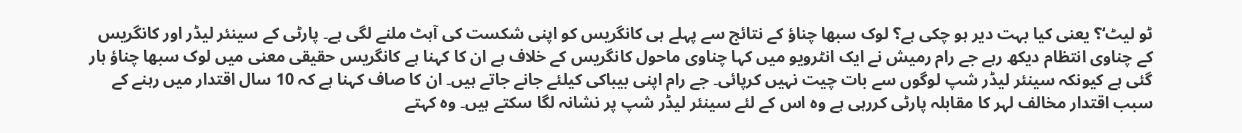ٹو لیٹ‘؟ یعنی کیا بہت دیر ہو چکی ہے؟ لوک سبھا چناؤ کے نتائج سے پہلے ہی کانگریس کو اپنی شکست کی آہٹ ملنے لگی ہے۔ پارٹی کے سینئر لیڈر اور کانگریس کے چناوی انتظام دیکھ رہے جے رام رمیش نے ایک انٹرویو میں کہا چناوی ماحول کانگریس کے خلاف ہے ان کا کہنا ہے کانگریس حقیقی معنی میں لوک سبھا چناؤ ہار گئی ہے کیونکہ سینئر لیڈر شپ لوگوں سے بات چیت نہیں کرپائی۔ جے رام اپنی بیباکی کیلئے جانے جاتے ہیں۔ ان کا صاف کہنا ہے کہ 10 سال اقتدار میں رہنے کے سبب اقتدار مخالف لہر کا مقابلہ پارٹی کررہی ہے وہ اس کے لئے سینئر لیڈر شپ پر نشانہ لگا سکتے ہیں۔ وہ کہتے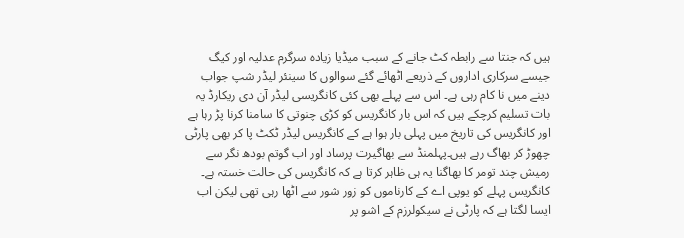ہیں کہ جنتا سے رابطہ کٹ جانے کے سبب میڈیا زیادہ سرگرم عدلیہ اور کیگ جیسے سرکاری اداروں کے ذریعے اٹھائے گئے سوالوں کا سینئر لیڈر شپ جواب دینے میں نا کام رہی ہے۔ اس سے پہلے بھی کئی کانگریسی لیڈر آن دی ریکارڈ یہ بات تسلیم کرچکے ہیں کہ اس بار کانگریس کو کڑی چنوتی کا سامنا کرنا پڑ رہا ہے اور کانگریس کی تاریخ میں پہلی بار ہوا ہے کے کانگریس لیڈر ٹکٹ پا کر بھی پارٹی چھوڑ کر بھاگ رہے ہیں۔پہلمنڈ سے بھاگیرت پرساد اور اب گوتم بودھ نگر سے رمیش چند تومر کا بھاگنا یہ ہی ظاہر کرتا ہے کہ کانگریس کی حالت خستہ ہے۔ کانگریس پہلے کو یوپی اے کے کارناموں کو زور شور سے اٹھا رہی تھی لیکن اب ایسا لگتا ہے کہ پارٹی نے سیکولرزم کے اشو پر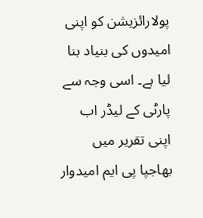پولارائزیشن کو اپنی امیدوں کی بنیاد بنا لیا ہے۔ اسی وجہ سے پارٹی کے لیڈر اب اپنی تقریر میں بھاجپا پی ایم امیدوار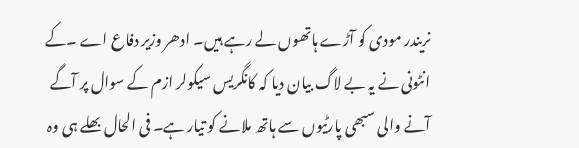نریندر مودی کو آڑے ہاتھوں لے رہے ہیں۔ ادھر وزیر دفاع اے ۔کے انٹونی نے یہ بے لاگ بیان دیا کہ کانگریس سیکولر ازم کے سوال پر آگے آنے والی سبھی پارٹیوں سے ہاتھ ملانے کو تیار ہے۔ فی الحال بھلے ہی وہ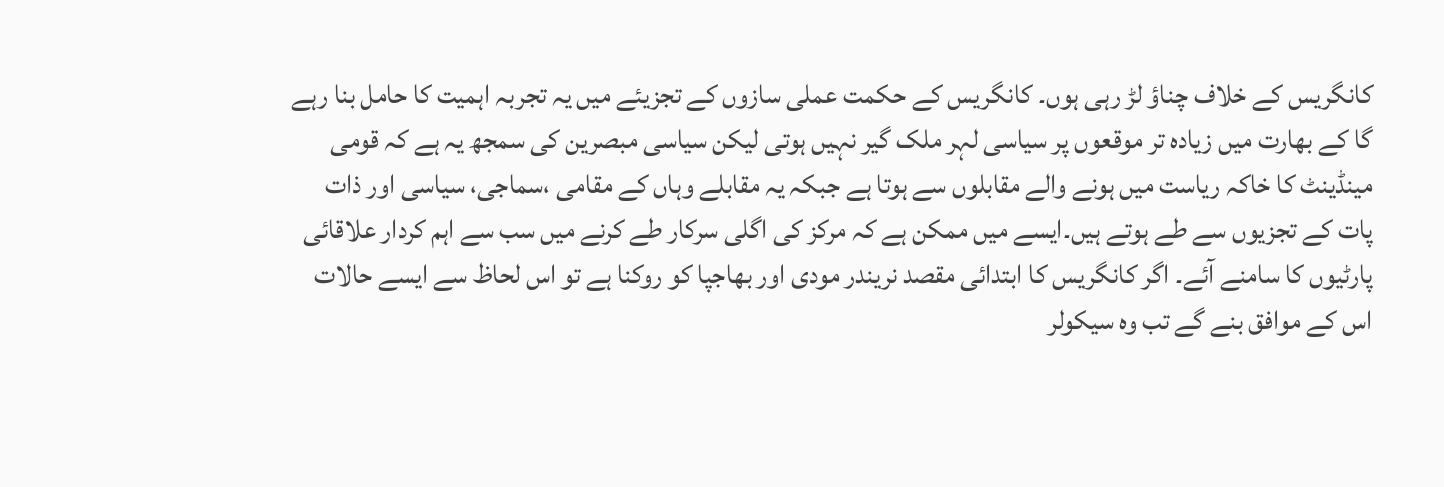کانگریس کے خلاف چناؤ لڑ رہی ہوں۔ کانگریس کے حکمت عملی سازوں کے تجزیئے میں یہ تجربہ اہمیت کا حامل بنا رہے گا کے بھارت میں زیادہ تر موقعوں پر سیاسی لہر ملک گیر نہیں ہوتی لیکن سیاسی مبصرین کی سمجھ یہ ہے کہ قومی مینڈینٹ کا خاکہ ریاست میں ہونے والے مقابلوں سے ہوتا ہے جبکہ یہ مقابلے وہاں کے مقامی ،سماجی، سیاسی اور ذات پات کے تجزیوں سے طے ہوتے ہیں۔ایسے میں ممکن ہے کہ مرکز کی اگلی سرکار طے کرنے میں سب سے اہم کردار علاقائی پارٹیوں کا سامنے آئے۔ اگر کانگریس کا ابتدائی مقصد نریندر مودی اور بھاجپا کو روکنا ہے تو اس لحاظ سے ایسے حالات اس کے موافق بنے گے تب وہ سیکولر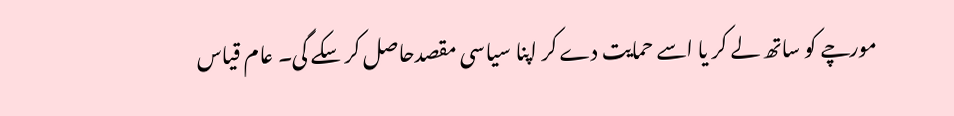مورچے کو ساتھ لے کر یا اسے حمایت دے کر اپنا سیاسی مقصدحاصل کر سکے گی۔ عام قیاس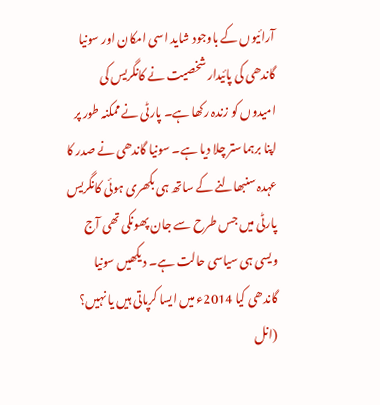آرائیوں کے باوجود شاید اسی امکان اور سونیا گاندھی کی پائیدار شخصیت نے کانگریس کی امیدوں کو زندہ رکھا ہے۔ پارٹی نے ممکنہ طور پر اپنا برہماستر چلا دیا ہے۔ سونیا گاندھی نے صدر کا عہدہ سنبھالنے کے ساتھ ہی بکھری ہوئی کانگریس پارٹی میں جس طرح سے جان پھونکی تھی آج ویسی ہی سیاسی حالت ہے۔ دیکھیں سونیا گاندھی کیا 2014ء میں ایسا کرپاتی ہیں یا نہیں؟
(انل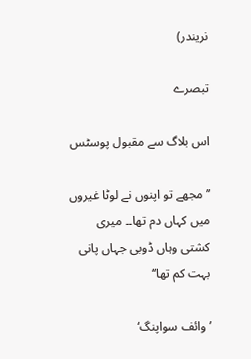نریندر)

تبصرے

اس بلاگ سے مقبول پوسٹس

’’مجھے تو اپنوں نے لوٹا غیروں میں کہاں دم تھا۔۔ میری کشتی وہاں ڈوبی جہاں پانی بہت کم تھا‘‘

’وائف سواپنگ‘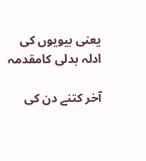یعنی بیویوں کی ادلہ بدلی کامقدمہ

آخر کتنے دن کی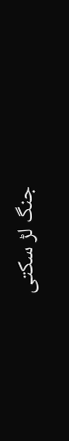جنگ لڑ سکتی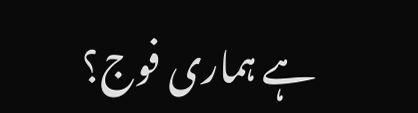ہے ہماری فوج؟